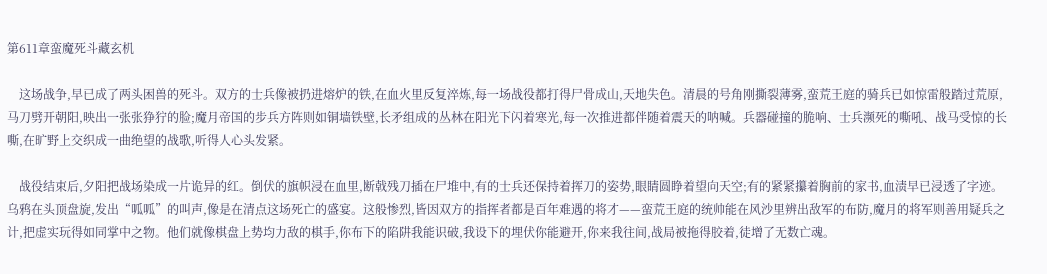第611章蛮魔死斗藏玄机

    这场战争,早已成了两头困兽的死斗。双方的士兵像被扔进熔炉的铁,在血火里反复淬炼,每一场战役都打得尸骨成山,天地失色。清晨的号角刚撕裂薄雾,蛮荒王庭的骑兵已如惊雷般踏过荒原,马刀劈开朝阳,映出一张张狰狞的脸;魔月帝国的步兵方阵则如铜墙铁壁,长矛组成的丛林在阳光下闪着寒光,每一次推进都伴随着震天的呐喊。兵器碰撞的脆响、士兵濒死的嘶吼、战马受惊的长嘶,在旷野上交织成一曲绝望的战歌,听得人心头发紧。

    战役结束后,夕阳把战场染成一片诡异的红。倒伏的旗帜浸在血里,断戟残刀插在尸堆中,有的士兵还保持着挥刀的姿势,眼睛圆睁着望向天空;有的紧紧攥着胸前的家书,血渍早已浸透了字迹。乌鸦在头顶盘旋,发出“呱呱”的叫声,像是在清点这场死亡的盛宴。这般惨烈,皆因双方的指挥者都是百年难遇的将才——蛮荒王庭的统帅能在风沙里辨出敌军的布防,魔月的将军则善用疑兵之计,把虚实玩得如同掌中之物。他们就像棋盘上势均力敌的棋手,你布下的陷阱我能识破,我设下的埋伏你能避开,你来我往间,战局被拖得胶着,徒增了无数亡魂。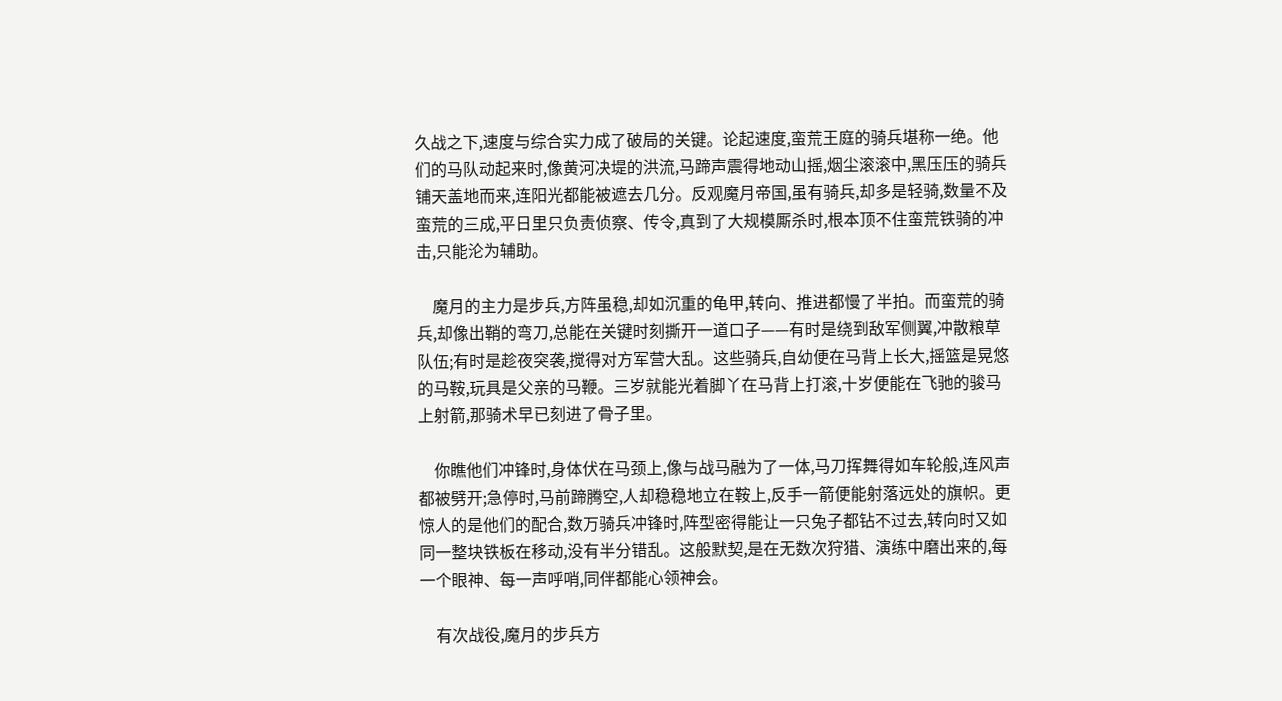久战之下,速度与综合实力成了破局的关键。论起速度,蛮荒王庭的骑兵堪称一绝。他们的马队动起来时,像黄河决堤的洪流,马蹄声震得地动山摇,烟尘滚滚中,黑压压的骑兵铺天盖地而来,连阳光都能被遮去几分。反观魔月帝国,虽有骑兵,却多是轻骑,数量不及蛮荒的三成,平日里只负责侦察、传令,真到了大规模厮杀时,根本顶不住蛮荒铁骑的冲击,只能沦为辅助。

    魔月的主力是步兵,方阵虽稳,却如沉重的龟甲,转向、推进都慢了半拍。而蛮荒的骑兵,却像出鞘的弯刀,总能在关键时刻撕开一道口子——有时是绕到敌军侧翼,冲散粮草队伍;有时是趁夜突袭,搅得对方军营大乱。这些骑兵,自幼便在马背上长大,摇篮是晃悠的马鞍,玩具是父亲的马鞭。三岁就能光着脚丫在马背上打滚,十岁便能在飞驰的骏马上射箭,那骑术早已刻进了骨子里。

    你瞧他们冲锋时,身体伏在马颈上,像与战马融为了一体,马刀挥舞得如车轮般,连风声都被劈开;急停时,马前蹄腾空,人却稳稳地立在鞍上,反手一箭便能射落远处的旗帜。更惊人的是他们的配合,数万骑兵冲锋时,阵型密得能让一只兔子都钻不过去,转向时又如同一整块铁板在移动,没有半分错乱。这般默契,是在无数次狩猎、演练中磨出来的,每一个眼神、每一声呼哨,同伴都能心领神会。

    有次战役,魔月的步兵方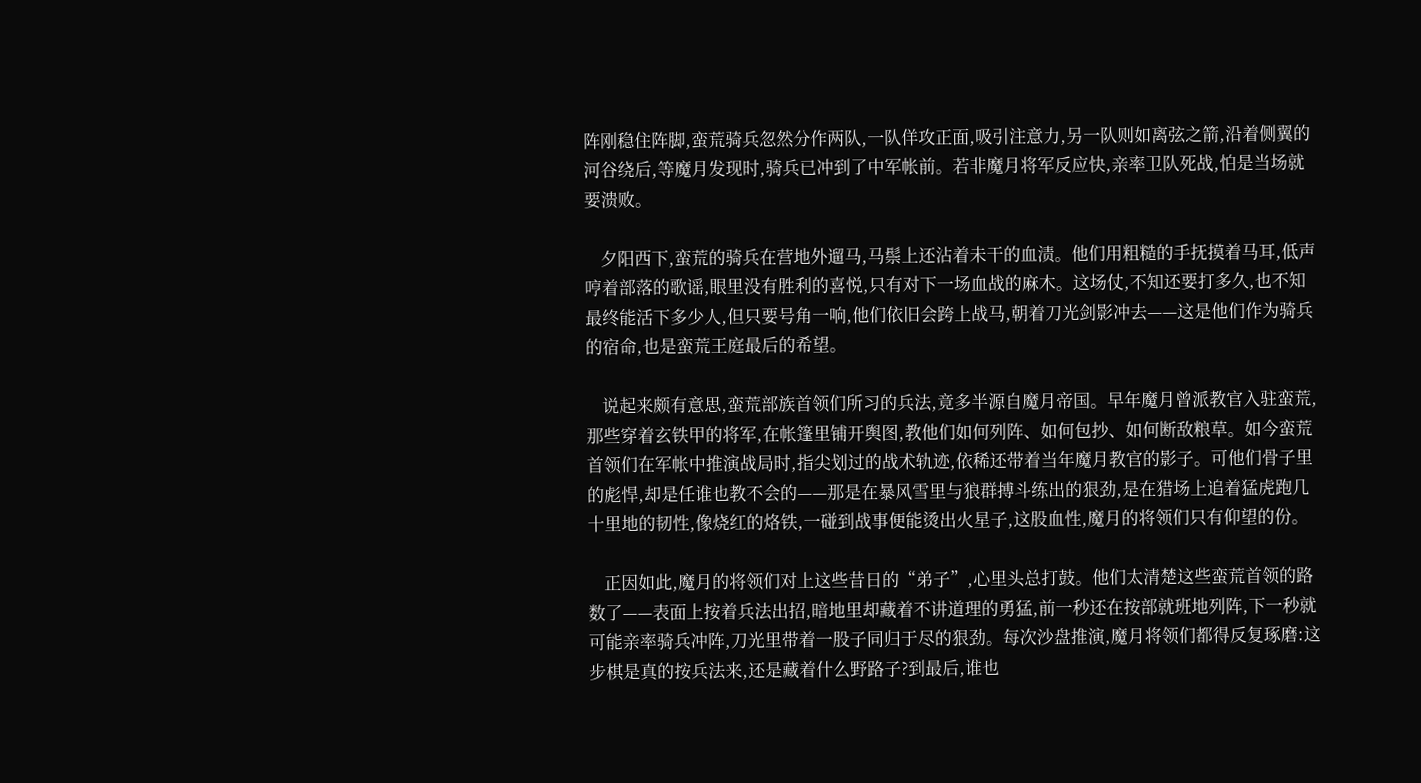阵刚稳住阵脚,蛮荒骑兵忽然分作两队,一队佯攻正面,吸引注意力,另一队则如离弦之箭,沿着侧翼的河谷绕后,等魔月发现时,骑兵已冲到了中军帐前。若非魔月将军反应快,亲率卫队死战,怕是当场就要溃败。

    夕阳西下,蛮荒的骑兵在营地外遛马,马鬃上还沾着未干的血渍。他们用粗糙的手抚摸着马耳,低声哼着部落的歌谣,眼里没有胜利的喜悦,只有对下一场血战的麻木。这场仗,不知还要打多久,也不知最终能活下多少人,但只要号角一响,他们依旧会跨上战马,朝着刀光剑影冲去——这是他们作为骑兵的宿命,也是蛮荒王庭最后的希望。

    说起来颇有意思,蛮荒部族首领们所习的兵法,竟多半源自魔月帝国。早年魔月曾派教官入驻蛮荒,那些穿着玄铁甲的将军,在帐篷里铺开舆图,教他们如何列阵、如何包抄、如何断敌粮草。如今蛮荒首领们在军帐中推演战局时,指尖划过的战术轨迹,依稀还带着当年魔月教官的影子。可他们骨子里的彪悍,却是任谁也教不会的——那是在暴风雪里与狼群搏斗练出的狠劲,是在猎场上追着猛虎跑几十里地的韧性,像烧红的烙铁,一碰到战事便能烫出火星子,这股血性,魔月的将领们只有仰望的份。

    正因如此,魔月的将领们对上这些昔日的“弟子”,心里头总打鼓。他们太清楚这些蛮荒首领的路数了——表面上按着兵法出招,暗地里却藏着不讲道理的勇猛,前一秒还在按部就班地列阵,下一秒就可能亲率骑兵冲阵,刀光里带着一股子同归于尽的狠劲。每次沙盘推演,魔月将领们都得反复琢磨:这步棋是真的按兵法来,还是藏着什么野路子?到最后,谁也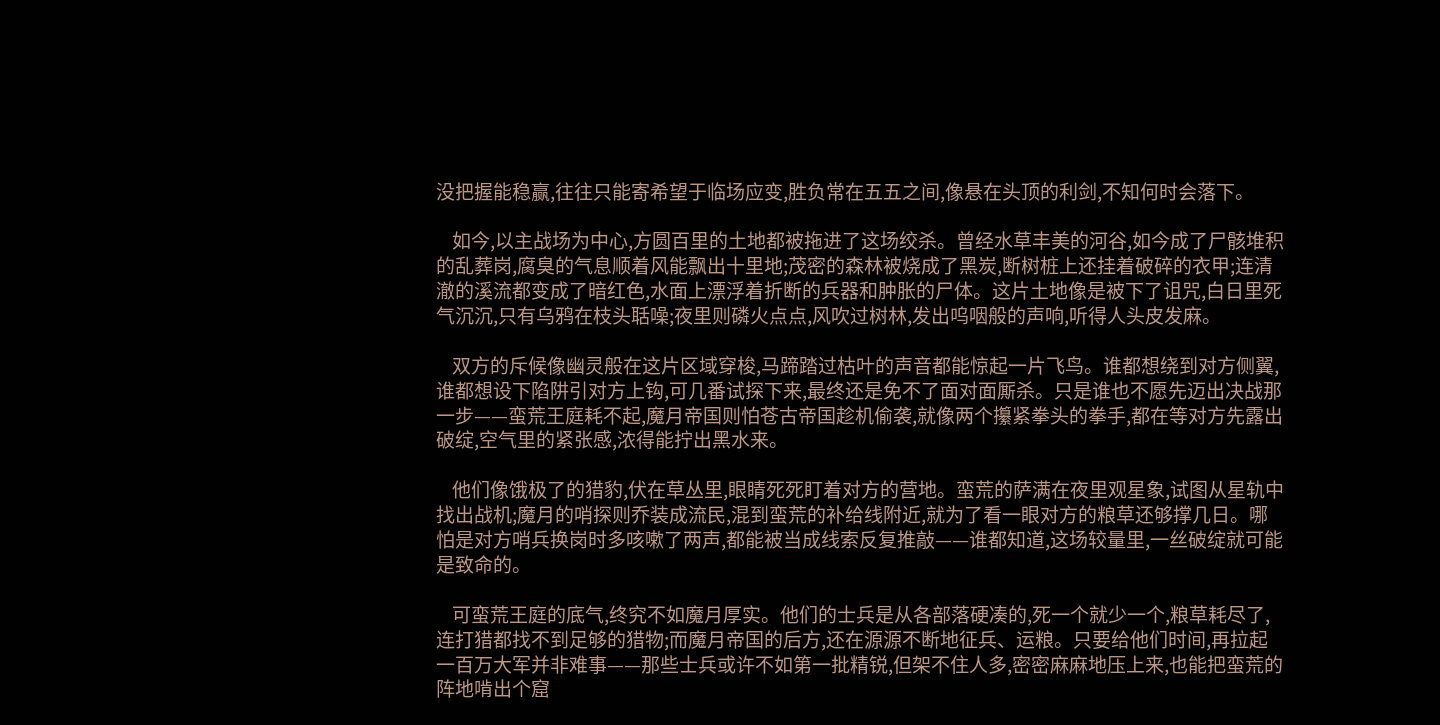没把握能稳赢,往往只能寄希望于临场应变,胜负常在五五之间,像悬在头顶的利剑,不知何时会落下。

    如今,以主战场为中心,方圆百里的土地都被拖进了这场绞杀。曾经水草丰美的河谷,如今成了尸骸堆积的乱葬岗,腐臭的气息顺着风能飘出十里地;茂密的森林被烧成了黑炭,断树桩上还挂着破碎的衣甲;连清澈的溪流都变成了暗红色,水面上漂浮着折断的兵器和肿胀的尸体。这片土地像是被下了诅咒,白日里死气沉沉,只有乌鸦在枝头聒噪;夜里则磷火点点,风吹过树林,发出呜咽般的声响,听得人头皮发麻。

    双方的斥候像幽灵般在这片区域穿梭,马蹄踏过枯叶的声音都能惊起一片飞鸟。谁都想绕到对方侧翼,谁都想设下陷阱引对方上钩,可几番试探下来,最终还是免不了面对面厮杀。只是谁也不愿先迈出决战那一步——蛮荒王庭耗不起,魔月帝国则怕苍古帝国趁机偷袭,就像两个攥紧拳头的拳手,都在等对方先露出破绽,空气里的紧张感,浓得能拧出黑水来。

    他们像饿极了的猎豹,伏在草丛里,眼睛死死盯着对方的营地。蛮荒的萨满在夜里观星象,试图从星轨中找出战机;魔月的哨探则乔装成流民,混到蛮荒的补给线附近,就为了看一眼对方的粮草还够撑几日。哪怕是对方哨兵换岗时多咳嗽了两声,都能被当成线索反复推敲——谁都知道,这场较量里,一丝破绽就可能是致命的。

    可蛮荒王庭的底气,终究不如魔月厚实。他们的士兵是从各部落硬凑的,死一个就少一个,粮草耗尽了,连打猎都找不到足够的猎物;而魔月帝国的后方,还在源源不断地征兵、运粮。只要给他们时间,再拉起一百万大军并非难事——那些士兵或许不如第一批精锐,但架不住人多,密密麻麻地压上来,也能把蛮荒的阵地啃出个窟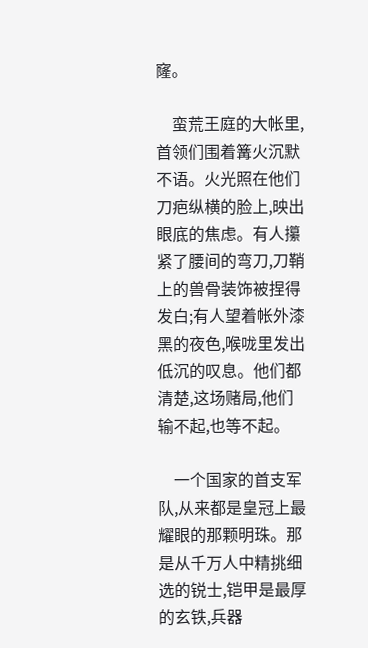窿。

    蛮荒王庭的大帐里,首领们围着篝火沉默不语。火光照在他们刀疤纵横的脸上,映出眼底的焦虑。有人攥紧了腰间的弯刀,刀鞘上的兽骨装饰被捏得发白;有人望着帐外漆黑的夜色,喉咙里发出低沉的叹息。他们都清楚,这场赌局,他们输不起,也等不起。

    一个国家的首支军队,从来都是皇冠上最耀眼的那颗明珠。那是从千万人中精挑细选的锐士,铠甲是最厚的玄铁,兵器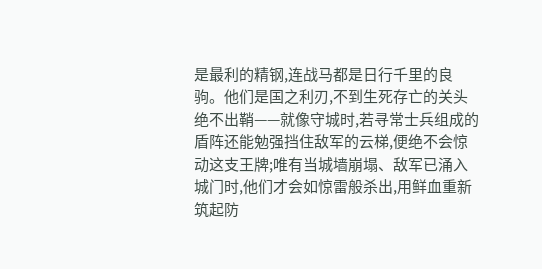是最利的精钢,连战马都是日行千里的良驹。他们是国之利刃,不到生死存亡的关头绝不出鞘——就像守城时,若寻常士兵组成的盾阵还能勉强挡住敌军的云梯,便绝不会惊动这支王牌;唯有当城墙崩塌、敌军已涌入城门时,他们才会如惊雷般杀出,用鲜血重新筑起防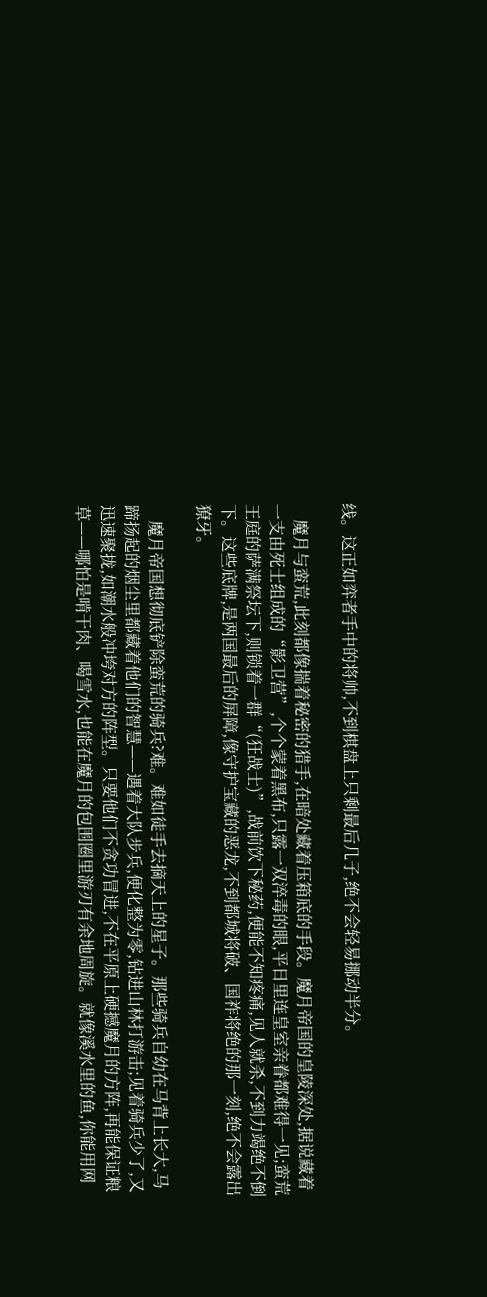线。这正如弈者手中的将帅,不到棋盘上只剩最后几子,绝不会轻易挪动半分。

    魔月与蛮荒,此刻都像揣着秘密的猎手,在暗处藏着压箱底的手段。魔月帝国的皇陵深处,据说藏着一支由死士组成的“影卫营”,个个蒙着黑布,只露一双淬毒的眼,平日里连皇室亲眷都难得一见;蛮荒王庭的萨满祭坛下,则锁着一群“(狂战士)”,战前饮下秘药,便能不知疼痛,见人就杀,不到力竭绝不倒下。这些底牌,是两国最后的屏障,像守护宝藏的恶龙,不到都城将破、国祚将绝的那一刻,绝不会露出獠牙。

    魔月帝国想彻底铲除蛮荒的骑兵?难。难如徒手去摘天上的星子。那些骑兵自幼在马背上长大,马蹄扬起的烟尘里都藏着他们的智慧——遇着大队步兵,便化整为零,钻进山林打游击;见着骑兵少了,又迅速聚拢,如潮水般冲垮对方的阵型。只要他们不贪功冒进,不在平原上硬撼魔月的方阵,再能保证粮草——哪怕是啃干肉、喝雪水,也能在魔月的包围圈里游刃有余地周旋。就像溪水里的鱼,你能用网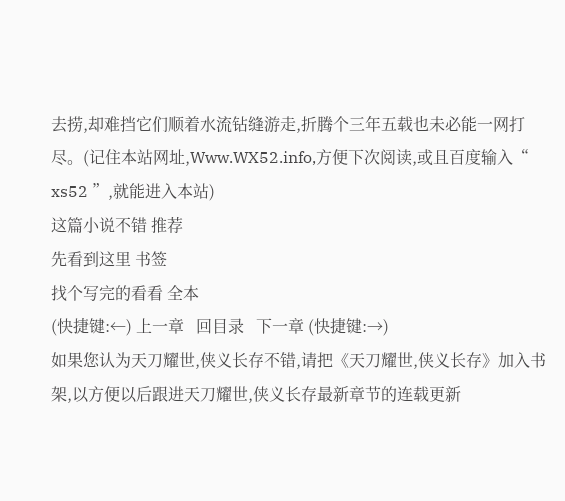去捞,却难挡它们顺着水流钻缝游走,折腾个三年五载也未必能一网打尽。(记住本站网址,Www.WX52.info,方便下次阅读,或且百度输入“ xs52 ”,就能进入本站)
这篇小说不错 推荐
先看到这里 书签
找个写完的看看 全本
(快捷键:←) 上一章   回目录   下一章 (快捷键:→)
如果您认为天刀耀世,侠义长存不错,请把《天刀耀世,侠义长存》加入书架,以方便以后跟进天刀耀世,侠义长存最新章节的连载更新